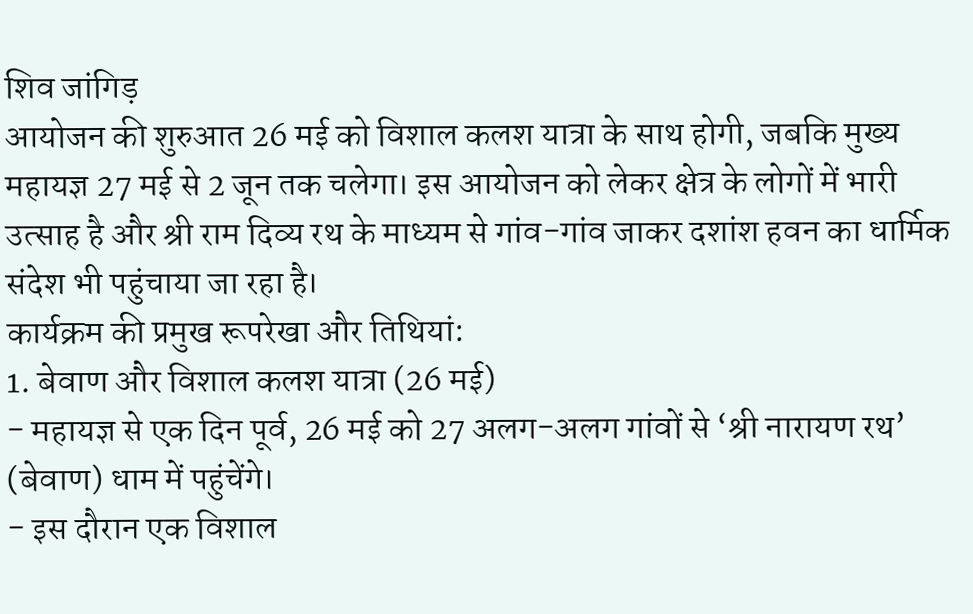शिव जांगिड़
आयोजन की शुरुआत 26 मई को विशाल कलश यात्रा के साथ होगी, जबकि मुख्य महायज्ञ 27 मई से 2 जून तक चलेगा। इस आयोजन को लेकर क्षेत्र के लोगों में भारी उत्साह है और श्री राम दिव्य रथ के माध्यम से गांव-गांव जाकर दशांश हवन का धार्मिक संदेश भी पहुंचाया जा रहा है।
कार्यक्रम की प्रमुख रूपरेखा और तिथियां:
1. बेवाण और विशाल कलश यात्रा (26 मई)
- महायज्ञ से एक दिन पूर्व, 26 मई को 27 अलग-अलग गांवों से ‘श्री नारायण रथ’ (बेवाण) धाम में पहुंचेंगे।
- इस दौरान एक विशाल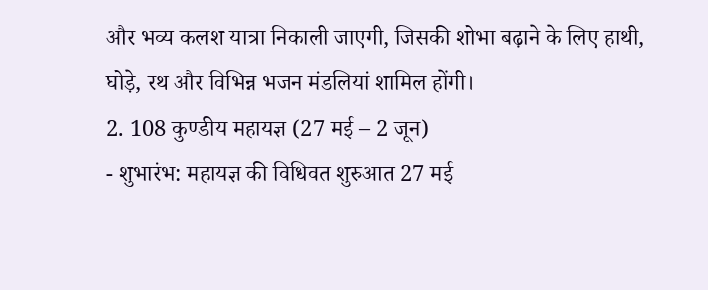और भव्य कलश यात्रा निकाली जाएगी, जिसकी शोभा बढ़ाने के लिए हाथी, घोड़े, रथ और विभिन्न भजन मंडलियां शामिल होंगी।
2. 108 कुण्डीय महायज्ञ (27 मई – 2 जून)
- शुभारंभ: महायज्ञ की विधिवत शुरुआत 27 मई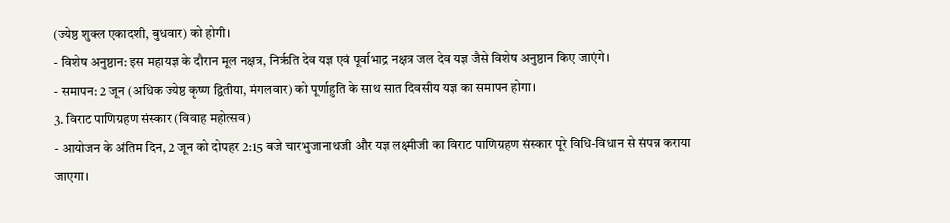(ज्येष्ठ शुक्ल एकादशी, बुधवार) को होगी।
- विशेष अनुष्ठान: इस महायज्ञ के दौरान मूल नक्षत्र, निरृति देव यज्ञ एवं पूर्वाभाद्र नक्षत्र जल देव यज्ञ जैसे विशेष अनुष्ठान किए जाएंगे।
- समापन: 2 जून (अधिक ज्येष्ठ कृष्ण द्वितीया, मंगलवार) को पूर्णाहुति के साथ सात दिवसीय यज्ञ का समापन होगा।
3. विराट पाणिग्रहण संस्कार (विवाह महोत्सव)
- आयोजन के अंतिम दिन, 2 जून को दोपहर 2:15 बजे चारभुजानाथजी और यज्ञ लक्ष्मीजी का विराट पाणिग्रहण संस्कार पूरे विधि-विधान से संपन्न कराया जाएगा।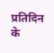प्रतिदिन के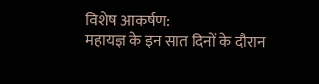विशेष आकर्षण:
महायज्ञ के इन सात दिनों के दौरान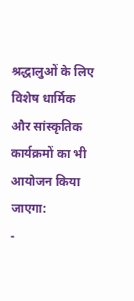श्रद्धालुओं के लिए विशेष धार्मिक और सांस्कृतिक कार्यक्रमों का भी आयोजन किया जाएगा:
-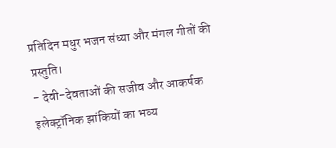प्रतिदिन मधुर भजन संध्या और मंगल गीतों की प्रस्तुति।
- देवी-देवताओं की सजीव और आकर्षक इलेक्ट्रॉनिक झांकियों का भव्य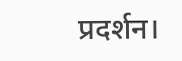प्रदर्शन।